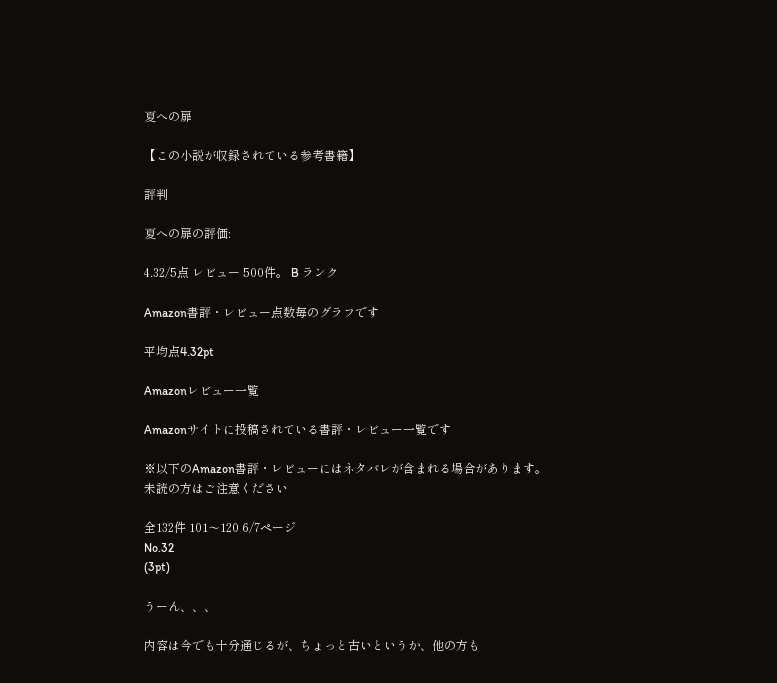夏への扉

【この小説が収録されている参考書籍】

評判

夏への扉の評価:

4.32/5点 レビュー 500件。 B ランク

Amazon書評・レビュー点数毎のグラフです

平均点4.32pt

Amazonレビュー一覧

Amazonサイトに投稿されている書評・レビュー一覧です

※以下のAmazon書評・レビューにはネタバレが含まれる場合があります。
未読の方はご注意ください

全132件 101〜120 6/7ページ
No.32
(3pt)

うーん、、、

内容は今でも十分通じるが、ちょっと古いというか、他の方も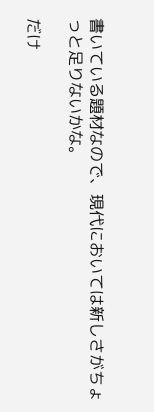書いている題材なので、現代においては新しさがちょっと足りないかな。

だけ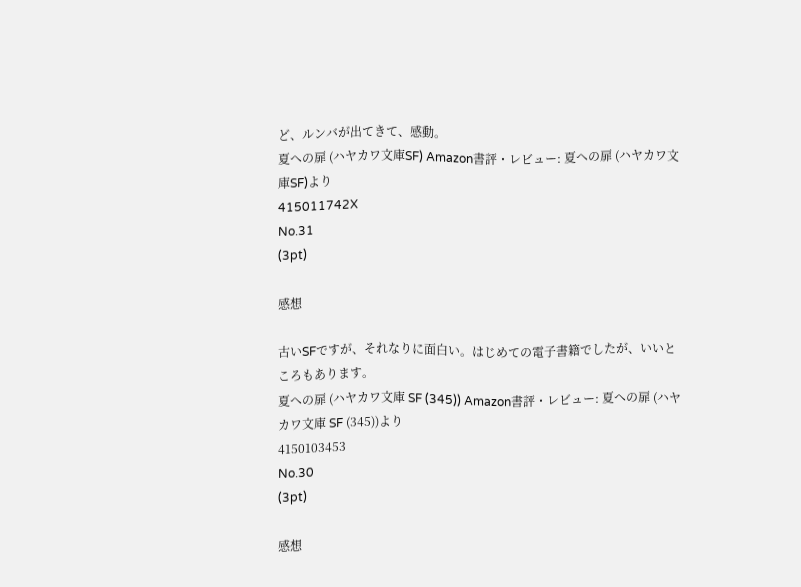ど、ルンバが出てきて、感動。
夏への扉 (ハヤカワ文庫SF) Amazon書評・レビュー: 夏への扉 (ハヤカワ文庫SF)より
415011742X
No.31
(3pt)

感想

古いSFですが、それなりに面白い。はじめての電子書籍でしたが、いいところもあります。
夏への扉 (ハヤカワ文庫 SF (345)) Amazon書評・レビュー: 夏への扉 (ハヤカワ文庫 SF (345))より
4150103453
No.30
(3pt)

感想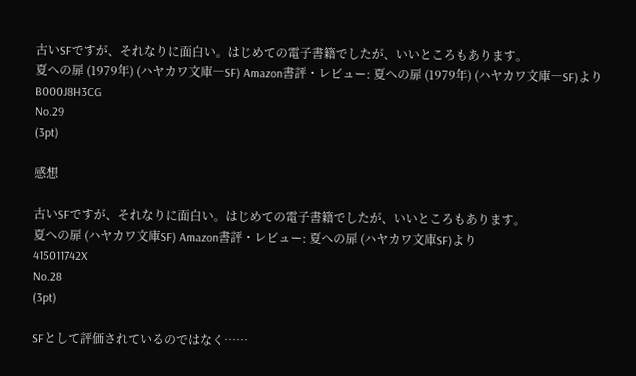古いSFですが、それなりに面白い。はじめての電子書籍でしたが、いいところもあります。
夏への扉 (1979年) (ハヤカワ文庫―SF) Amazon書評・レビュー: 夏への扉 (1979年) (ハヤカワ文庫―SF)より
B000J8H3CG
No.29
(3pt)

感想

古いSFですが、それなりに面白い。はじめての電子書籍でしたが、いいところもあります。
夏への扉 (ハヤカワ文庫SF) Amazon書評・レビュー: 夏への扉 (ハヤカワ文庫SF)より
415011742X
No.28
(3pt)

SFとして評価されているのではなく……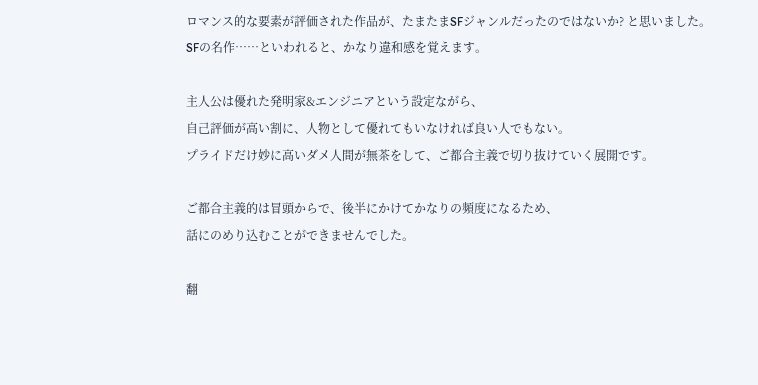ロマンス的な要素が評価された作品が、たまたまSFジャンルだったのではないか? と思いました。
SFの名作……といわれると、かなり違和感を覚えます。

主人公は優れた発明家&エンジニアという設定ながら、
自己評価が高い割に、人物として優れてもいなければ良い人でもない。
プライドだけ妙に高いダメ人間が無茶をして、ご都合主義で切り抜けていく展開です。

ご都合主義的は冒頭からで、後半にかけてかなりの頻度になるため、
話にのめり込むことができませんでした。

翻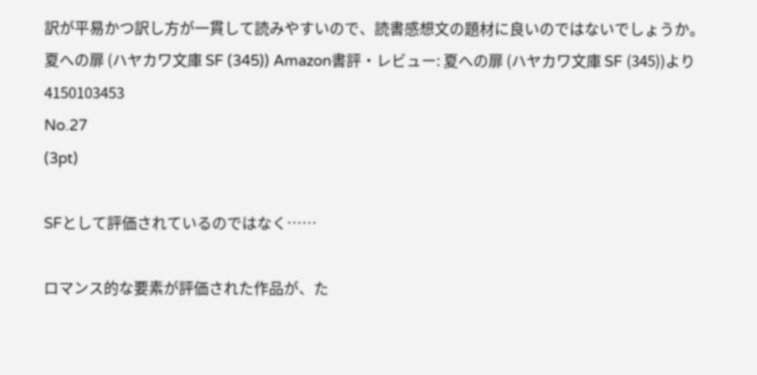訳が平易かつ訳し方が一貫して読みやすいので、読書感想文の題材に良いのではないでしょうか。
夏への扉 (ハヤカワ文庫 SF (345)) Amazon書評・レビュー: 夏への扉 (ハヤカワ文庫 SF (345))より
4150103453
No.27
(3pt)

SFとして評価されているのではなく……

ロマンス的な要素が評価された作品が、た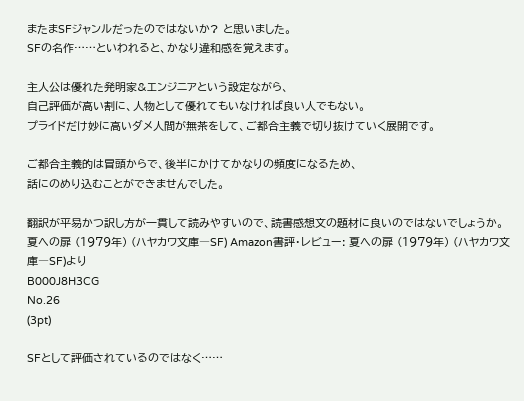またまSFジャンルだったのではないか? と思いました。
SFの名作……といわれると、かなり違和感を覚えます。

主人公は優れた発明家&エンジニアという設定ながら、
自己評価が高い割に、人物として優れてもいなければ良い人でもない。
プライドだけ妙に高いダメ人間が無茶をして、ご都合主義で切り抜けていく展開です。

ご都合主義的は冒頭からで、後半にかけてかなりの頻度になるため、
話にのめり込むことができませんでした。

翻訳が平易かつ訳し方が一貫して読みやすいので、読書感想文の題材に良いのではないでしょうか。
夏への扉 (1979年) (ハヤカワ文庫―SF) Amazon書評・レビュー: 夏への扉 (1979年) (ハヤカワ文庫―SF)より
B000J8H3CG
No.26
(3pt)

SFとして評価されているのではなく……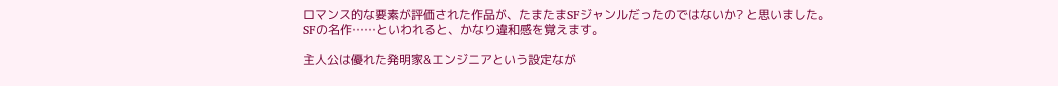ロマンス的な要素が評価された作品が、たまたまSFジャンルだったのではないか? と思いました。
SFの名作……といわれると、かなり違和感を覚えます。

主人公は優れた発明家&エンジニアという設定なが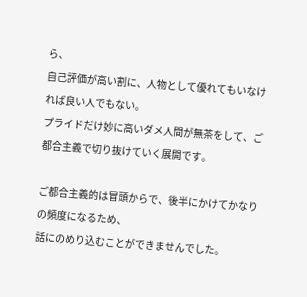ら、
自己評価が高い割に、人物として優れてもいなければ良い人でもない。
プライドだけ妙に高いダメ人間が無茶をして、ご都合主義で切り抜けていく展開です。

ご都合主義的は冒頭からで、後半にかけてかなりの頻度になるため、
話にのめり込むことができませんでした。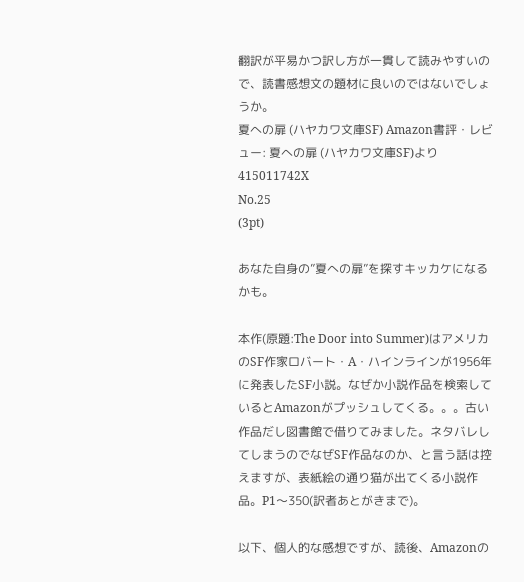翻訳が平易かつ訳し方が一貫して読みやすいので、読書感想文の題材に良いのではないでしょうか。
夏への扉 (ハヤカワ文庫SF) Amazon書評・レビュー: 夏への扉 (ハヤカワ文庫SF)より
415011742X
No.25
(3pt)

あなた自身の”夏への扉”を探すキッカケになるかも。

本作(原題:The Door into Summer)はアメリカのSF作家ロバート・A・ハインラインが1956年に発表したSF小説。なぜか小説作品を検索しているとAmazonがプッシュしてくる。。。古い作品だし図書館で借りてみました。ネタバレしてしまうのでなぜSF作品なのか、と言う話は控えますが、表紙絵の通り猫が出てくる小説作品。P1〜350(訳者あとがきまで)。

以下、個人的な感想ですが、読後、Amazonの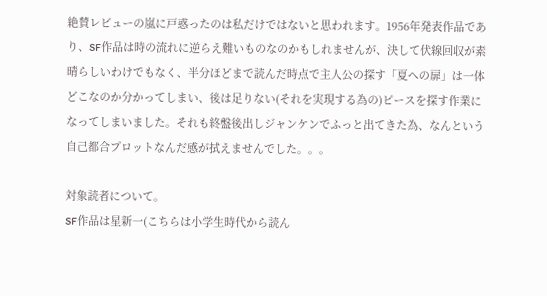絶賛レビューの嵐に戸惑ったのは私だけではないと思われます。1956年発表作品であり、SF作品は時の流れに逆らえ難いものなのかもしれませんが、決して伏線回収が素晴らしいわけでもなく、半分ほどまで読んだ時点で主人公の探す「夏への扉」は一体どこなのか分かってしまい、後は足りない(それを実現する為の)ピースを探す作業になってしまいました。それも終盤後出しジャンケンでふっと出てきた為、なんという自己都合プロットなんだ感が拭えませんでした。。。

対象読者について。
SF作品は星新一(こちらは小学生時代から読ん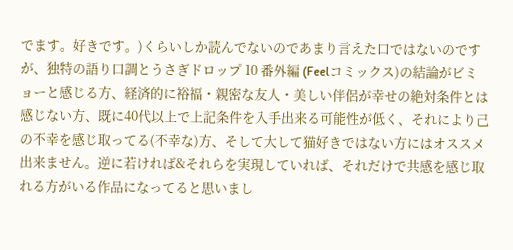でます。好きです。)くらいしか読んでないのであまり言えた口ではないのですが、独特の語り口調とうさぎドロップ 10 番外編 (Feelコミックス)の結論がビミョーと感じる方、経済的に裕福・親密な友人・美しい伴侶が幸せの絶対条件とは感じない方、既に40代以上で上記条件を入手出来る可能性が低く、それにより己の不幸を感じ取ってる(不幸な)方、そして大して猫好きではない方にはオススメ出来ません。逆に若ければ&それらを実現していれば、それだけで共感を感じ取れる方がいる作品になってると思いまし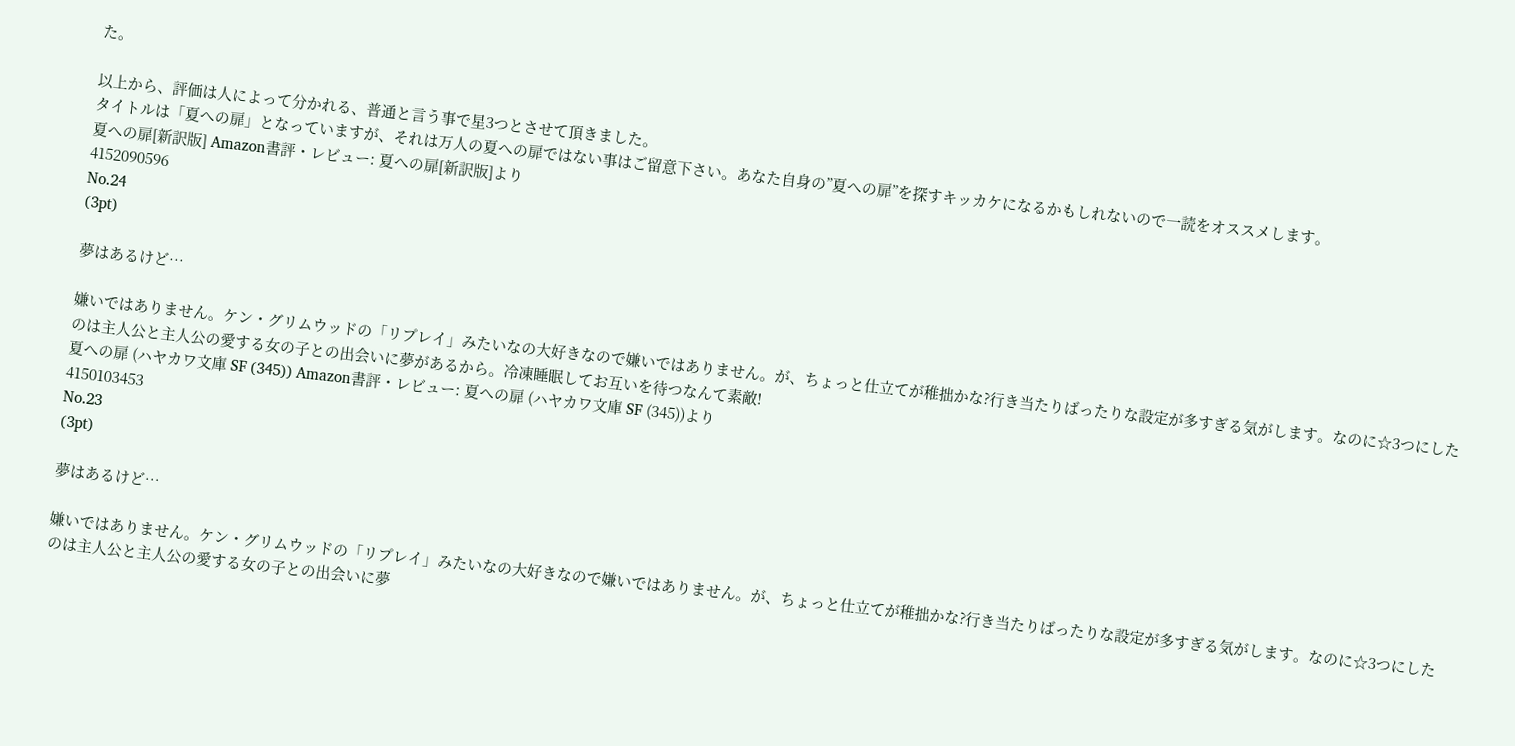た。

以上から、評価は人によって分かれる、普通と言う事で星3つとさせて頂きました。
タイトルは「夏への扉」となっていますが、それは万人の夏への扉ではない事はご留意下さい。あなた自身の”夏への扉”を探すキッカケになるかもしれないので一読をオススメします。
夏への扉[新訳版] Amazon書評・レビュー: 夏への扉[新訳版]より
4152090596
No.24
(3pt)

夢はあるけど…

嫌いではありません。ケン・グリムウッドの「リプレイ」みたいなの大好きなので嫌いではありません。が、ちょっと仕立てが稚拙かな?行き当たりばったりな設定が多すぎる気がします。なのに☆3つにしたのは主人公と主人公の愛する女の子との出会いに夢があるから。冷凍睡眠してお互いを待つなんて素敵!
夏への扉 (ハヤカワ文庫 SF (345)) Amazon書評・レビュー: 夏への扉 (ハヤカワ文庫 SF (345))より
4150103453
No.23
(3pt)

夢はあるけど…

嫌いではありません。ケン・グリムウッドの「リプレイ」みたいなの大好きなので嫌いではありません。が、ちょっと仕立てが稚拙かな?行き当たりばったりな設定が多すぎる気がします。なのに☆3つにしたのは主人公と主人公の愛する女の子との出会いに夢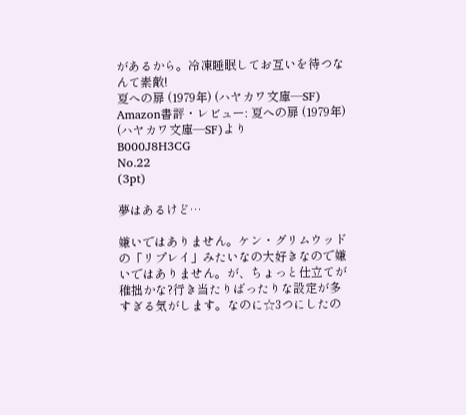があるから。冷凍睡眠してお互いを待つなんて素敵!
夏への扉 (1979年) (ハヤカワ文庫―SF) Amazon書評・レビュー: 夏への扉 (1979年) (ハヤカワ文庫―SF)より
B000J8H3CG
No.22
(3pt)

夢はあるけど…

嫌いではありません。ケン・グリムウッドの「リプレイ」みたいなの大好きなので嫌いではありません。が、ちょっと仕立てが稚拙かな?行き当たりばったりな設定が多すぎる気がします。なのに☆3つにしたの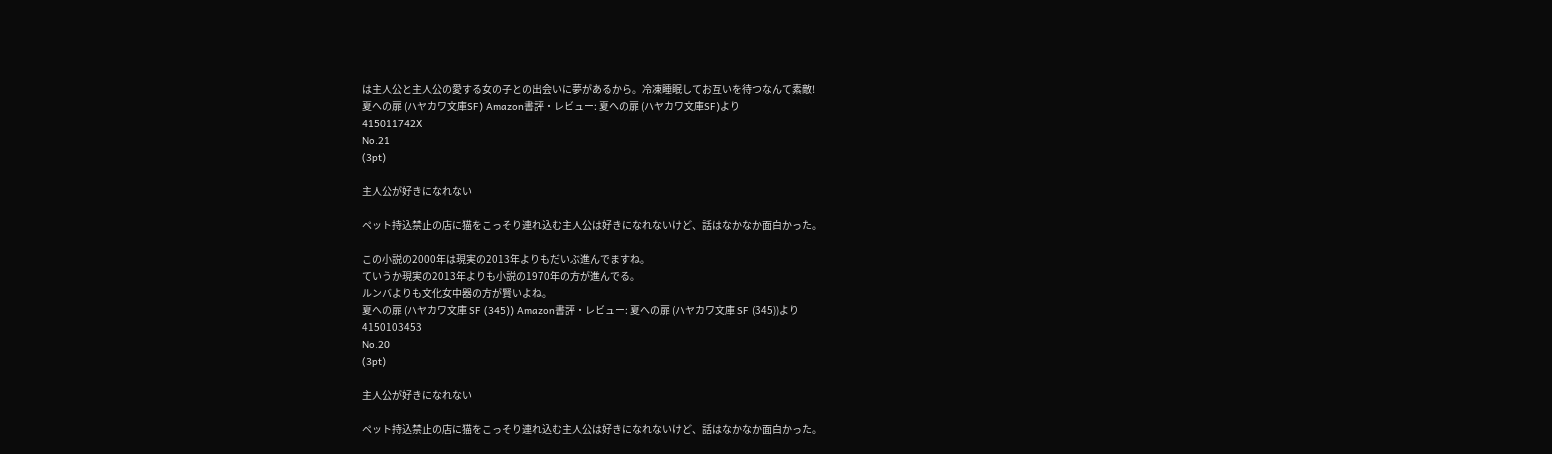は主人公と主人公の愛する女の子との出会いに夢があるから。冷凍睡眠してお互いを待つなんて素敵!
夏への扉 (ハヤカワ文庫SF) Amazon書評・レビュー: 夏への扉 (ハヤカワ文庫SF)より
415011742X
No.21
(3pt)

主人公が好きになれない

ペット持込禁止の店に猫をこっそり連れ込む主人公は好きになれないけど、話はなかなか面白かった。

この小説の2000年は現実の2013年よりもだいぶ進んでますね。
ていうか現実の2013年よりも小説の1970年の方が進んでる。
ルンバよりも文化女中器の方が賢いよね。
夏への扉 (ハヤカワ文庫 SF (345)) Amazon書評・レビュー: 夏への扉 (ハヤカワ文庫 SF (345))より
4150103453
No.20
(3pt)

主人公が好きになれない

ペット持込禁止の店に猫をこっそり連れ込む主人公は好きになれないけど、話はなかなか面白かった。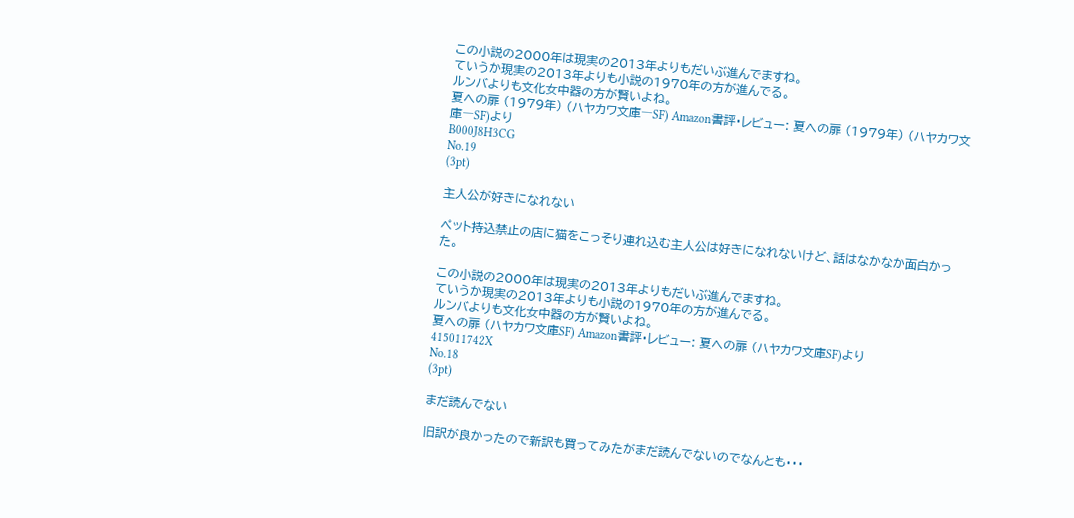この小説の2000年は現実の2013年よりもだいぶ進んでますね。
ていうか現実の2013年よりも小説の1970年の方が進んでる。
ルンバよりも文化女中器の方が賢いよね。
夏への扉 (1979年) (ハヤカワ文庫―SF) Amazon書評・レビュー: 夏への扉 (1979年) (ハヤカワ文庫―SF)より
B000J8H3CG
No.19
(3pt)

主人公が好きになれない

ペット持込禁止の店に猫をこっそり連れ込む主人公は好きになれないけど、話はなかなか面白かった。

この小説の2000年は現実の2013年よりもだいぶ進んでますね。
ていうか現実の2013年よりも小説の1970年の方が進んでる。
ルンバよりも文化女中器の方が賢いよね。
夏への扉 (ハヤカワ文庫SF) Amazon書評・レビュー: 夏への扉 (ハヤカワ文庫SF)より
415011742X
No.18
(3pt)

まだ読んでない

旧訳が良かったので新訳も買ってみたがまだ読んでないのでなんとも・・・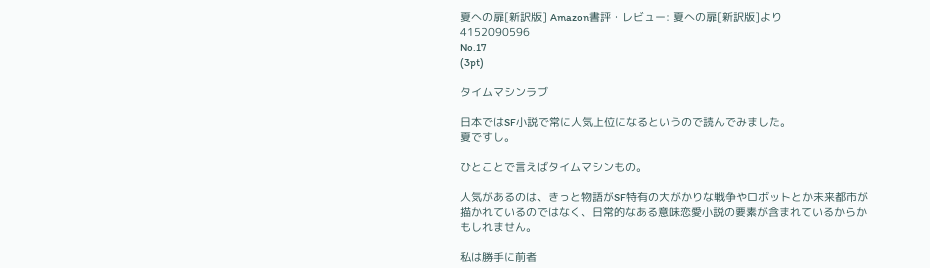夏への扉[新訳版] Amazon書評・レビュー: 夏への扉[新訳版]より
4152090596
No.17
(3pt)

タイムマシンラブ

日本ではSF小説で常に人気上位になるというので読んでみました。
夏ですし。

ひとことで言えばタイムマシンもの。

人気があるのは、きっと物語がSF特有の大がかりな戦争やロボットとか未来都市が描かれているのではなく、日常的なある意味恋愛小説の要素が含まれているからかもしれません。

私は勝手に前者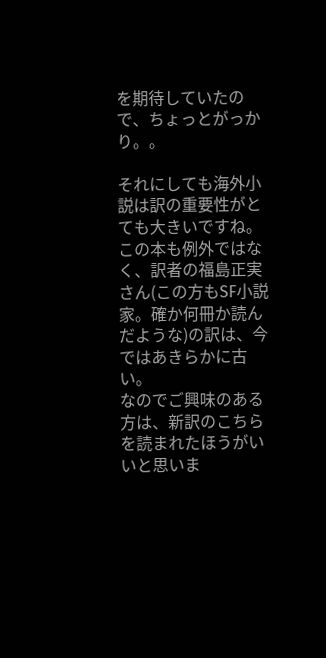を期待していたので、ちょっとがっかり。。

それにしても海外小説は訳の重要性がとても大きいですね。
この本も例外ではなく、訳者の福島正実さん(この方もSF小説家。確か何冊か読んだような)の訳は、今ではあきらかに古い。
なのでご興味のある方は、新訳のこちらを読まれたほうがいいと思いま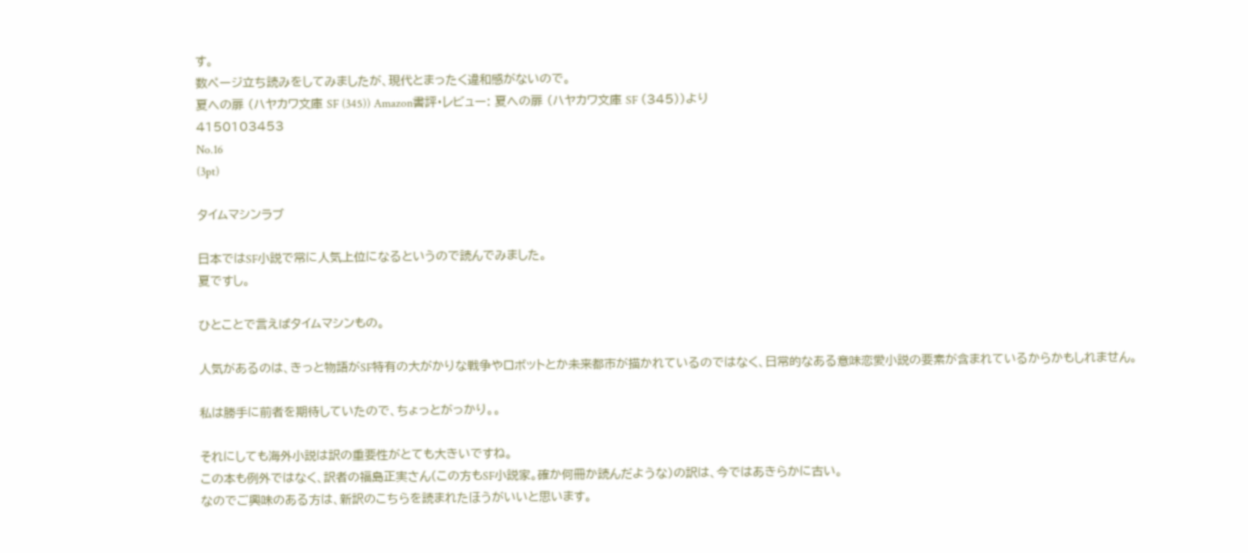す。
数ページ立ち読みをしてみましたが、現代とまったく違和感がないので。
夏への扉 (ハヤカワ文庫 SF (345)) Amazon書評・レビュー: 夏への扉 (ハヤカワ文庫 SF (345))より
4150103453
No.16
(3pt)

タイムマシンラブ

日本ではSF小説で常に人気上位になるというので読んでみました。
夏ですし。

ひとことで言えばタイムマシンもの。

人気があるのは、きっと物語がSF特有の大がかりな戦争やロボットとか未来都市が描かれているのではなく、日常的なある意味恋愛小説の要素が含まれているからかもしれません。

私は勝手に前者を期待していたので、ちょっとがっかり。。

それにしても海外小説は訳の重要性がとても大きいですね。
この本も例外ではなく、訳者の福島正実さん(この方もSF小説家。確か何冊か読んだような)の訳は、今ではあきらかに古い。
なのでご興味のある方は、新訳のこちらを読まれたほうがいいと思います。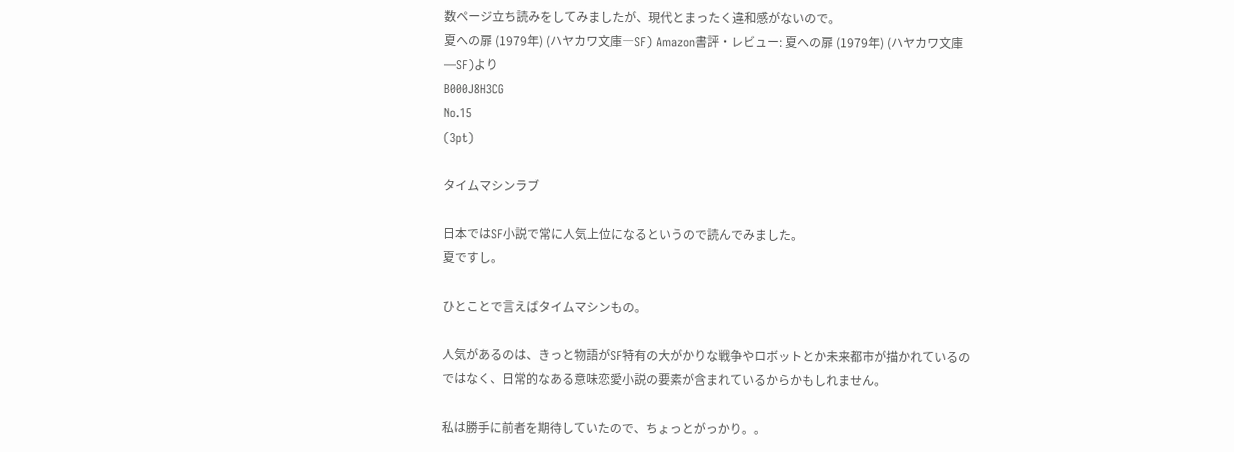数ページ立ち読みをしてみましたが、現代とまったく違和感がないので。
夏への扉 (1979年) (ハヤカワ文庫―SF) Amazon書評・レビュー: 夏への扉 (1979年) (ハヤカワ文庫―SF)より
B000J8H3CG
No.15
(3pt)

タイムマシンラブ

日本ではSF小説で常に人気上位になるというので読んでみました。
夏ですし。

ひとことで言えばタイムマシンもの。

人気があるのは、きっと物語がSF特有の大がかりな戦争やロボットとか未来都市が描かれているのではなく、日常的なある意味恋愛小説の要素が含まれているからかもしれません。

私は勝手に前者を期待していたので、ちょっとがっかり。。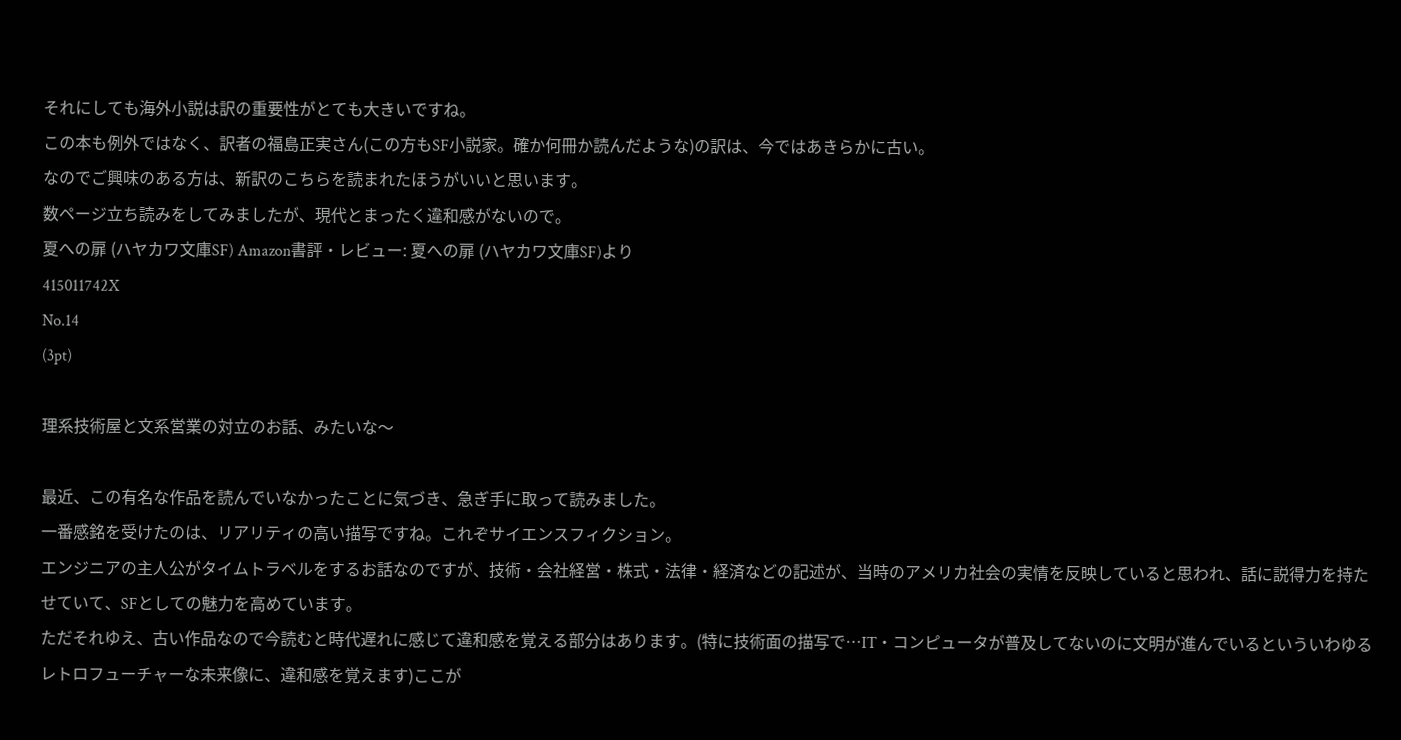それにしても海外小説は訳の重要性がとても大きいですね。
この本も例外ではなく、訳者の福島正実さん(この方もSF小説家。確か何冊か読んだような)の訳は、今ではあきらかに古い。
なのでご興味のある方は、新訳のこちらを読まれたほうがいいと思います。
数ページ立ち読みをしてみましたが、現代とまったく違和感がないので。
夏への扉 (ハヤカワ文庫SF) Amazon書評・レビュー: 夏への扉 (ハヤカワ文庫SF)より
415011742X
No.14
(3pt)

理系技術屋と文系営業の対立のお話、みたいな〜

最近、この有名な作品を読んでいなかったことに気づき、急ぎ手に取って読みました。
一番感銘を受けたのは、リアリティの高い描写ですね。これぞサイエンスフィクション。
エンジニアの主人公がタイムトラベルをするお話なのですが、技術・会社経営・株式・法律・経済などの記述が、当時のアメリカ社会の実情を反映していると思われ、話に説得力を持たせていて、SFとしての魅力を高めています。
ただそれゆえ、古い作品なので今読むと時代遅れに感じて違和感を覚える部分はあります。(特に技術面の描写で…IT・コンピュータが普及してないのに文明が進んでいるといういわゆるレトロフューチャーな未来像に、違和感を覚えます)ここが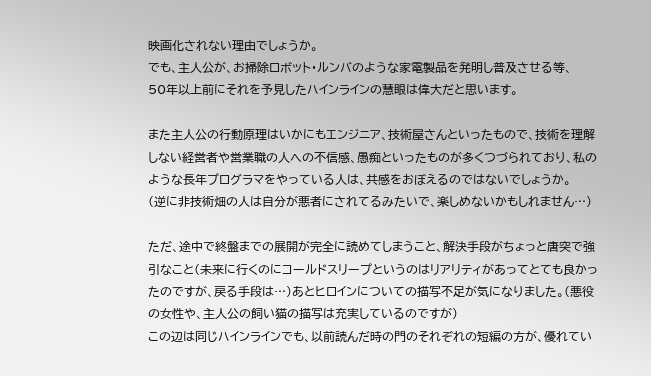映画化されない理由でしょうか。
でも、主人公が、お掃除ロボット・ルンバのような家電製品を発明し普及させる等、
50年以上前にそれを予見したハインラインの慧眼は偉大だと思います。

また主人公の行動原理はいかにもエンジニア、技術屋さんといったもので、技術を理解しない経営者や営業職の人への不信感、愚痴といったものが多くつづられており、私のような長年プログラマをやっている人は、共感をおぼえるのではないでしょうか。
(逆に非技術畑の人は自分が悪者にされてるみたいで、楽しめないかもしれません…)

ただ、途中で終盤までの展開が完全に読めてしまうこと、解決手段がちょっと唐突で強引なこと(未来に行くのにコールドスリープというのはリアリティがあってとても良かったのですが、戻る手段は…)あとヒロインについての描写不足が気になりました。(悪役の女性や、主人公の飼い猫の描写は充実しているのですが)
この辺は同じハインラインでも、以前読んだ時の門のそれぞれの短編の方が、優れてい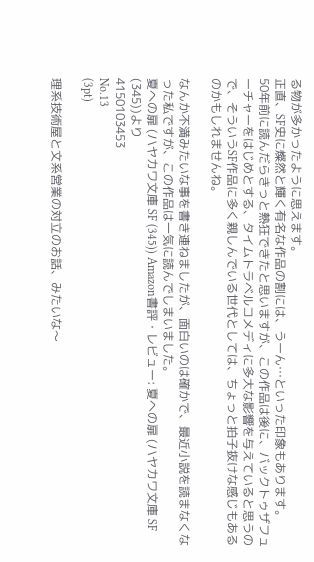る物が多かったように思えます。
正直、SF史に燦然と輝く有名な作品の割には、うーん…といった印象もあります。
50年前に読んだらきっと熱狂できたと思いますが、この作品は後に、バックトゥザフューチャーをはじめとする、タイムトラベルコメディに多大な影響を与えていると思うので、そういうSF作品に多く親しんでいる世代としては、ちょっと拍子抜けな感じもあるのかもしれませんね。

なんか不満みたいな事を書き連ねましたが、面白いのは確かで、最近小説を読まなくなった私ですが、この作品は一気に読んでしまいました。
夏への扉 (ハヤカワ文庫 SF (345)) Amazon書評・レビュー: 夏への扉 (ハヤカワ文庫 SF (345))より
4150103453
No.13
(3pt)

理系技術屋と文系営業の対立のお話、みたいな〜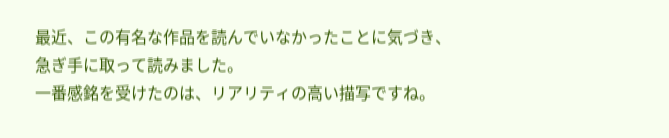最近、この有名な作品を読んでいなかったことに気づき、急ぎ手に取って読みました。
一番感銘を受けたのは、リアリティの高い描写ですね。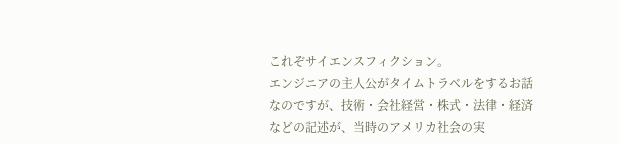これぞサイエンスフィクション。
エンジニアの主人公がタイムトラベルをするお話なのですが、技術・会社経営・株式・法律・経済などの記述が、当時のアメリカ社会の実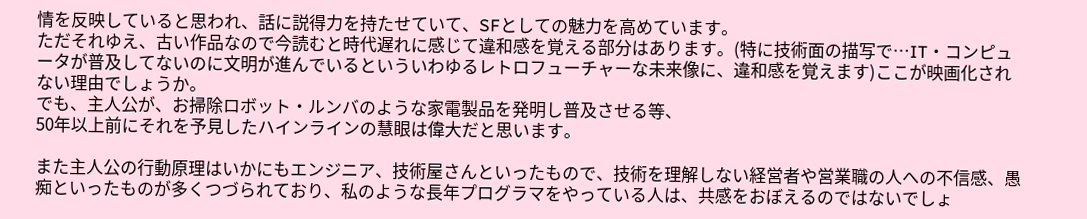情を反映していると思われ、話に説得力を持たせていて、SFとしての魅力を高めています。
ただそれゆえ、古い作品なので今読むと時代遅れに感じて違和感を覚える部分はあります。(特に技術面の描写で…IT・コンピュータが普及してないのに文明が進んでいるといういわゆるレトロフューチャーな未来像に、違和感を覚えます)ここが映画化されない理由でしょうか。
でも、主人公が、お掃除ロボット・ルンバのような家電製品を発明し普及させる等、
50年以上前にそれを予見したハインラインの慧眼は偉大だと思います。

また主人公の行動原理はいかにもエンジニア、技術屋さんといったもので、技術を理解しない経営者や営業職の人への不信感、愚痴といったものが多くつづられており、私のような長年プログラマをやっている人は、共感をおぼえるのではないでしょ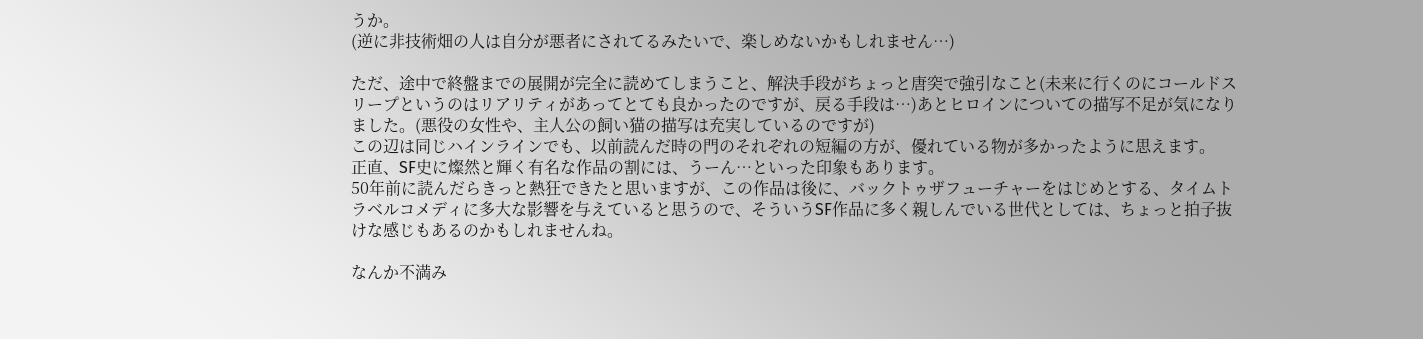うか。
(逆に非技術畑の人は自分が悪者にされてるみたいで、楽しめないかもしれません…)

ただ、途中で終盤までの展開が完全に読めてしまうこと、解決手段がちょっと唐突で強引なこと(未来に行くのにコールドスリープというのはリアリティがあってとても良かったのですが、戻る手段は…)あとヒロインについての描写不足が気になりました。(悪役の女性や、主人公の飼い猫の描写は充実しているのですが)
この辺は同じハインラインでも、以前読んだ時の門のそれぞれの短編の方が、優れている物が多かったように思えます。
正直、SF史に燦然と輝く有名な作品の割には、うーん…といった印象もあります。
50年前に読んだらきっと熱狂できたと思いますが、この作品は後に、バックトゥザフューチャーをはじめとする、タイムトラベルコメディに多大な影響を与えていると思うので、そういうSF作品に多く親しんでいる世代としては、ちょっと拍子抜けな感じもあるのかもしれませんね。

なんか不満み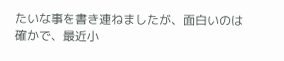たいな事を書き連ねましたが、面白いのは確かで、最近小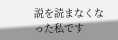説を読まなくなった私です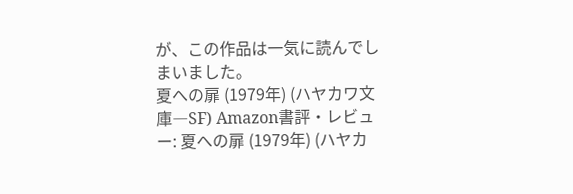が、この作品は一気に読んでしまいました。
夏への扉 (1979年) (ハヤカワ文庫―SF) Amazon書評・レビュー: 夏への扉 (1979年) (ハヤカ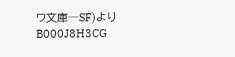ワ文庫―SF)より
B000J8H3CG